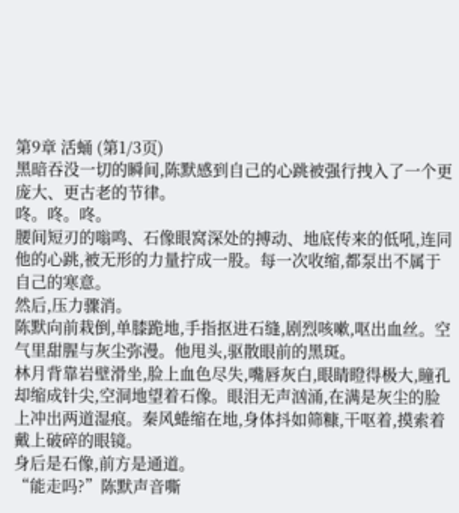第9章 活蛹 (第1/3页)
黑暗吞没一切的瞬间,陈默感到自己的心跳被强行拽入了一个更庞大、更古老的节律。
咚。咚。咚。
腰间短刃的嗡鸣、石像眼窝深处的搏动、地底传来的低吼,连同他的心跳,被无形的力量拧成一股。每一次收缩,都泵出不属于自己的寒意。
然后,压力骤消。
陈默向前栽倒,单膝跪地,手指抠进石缝,剧烈咳嗽,呕出血丝。空气里甜腥与灰尘弥漫。他甩头,驱散眼前的黑斑。
林月背靠岩壁滑坐,脸上血色尽失,嘴唇灰白,眼睛瞪得极大,瞳孔却缩成针尖,空洞地望着石像。眼泪无声汹涌,在满是灰尘的脸上冲出两道湿痕。秦风蜷缩在地,身体抖如筛糠,干呕着,摸索着戴上破碎的眼镜。
身后是石像,前方是通道。
“能走吗?”陈默声音嘶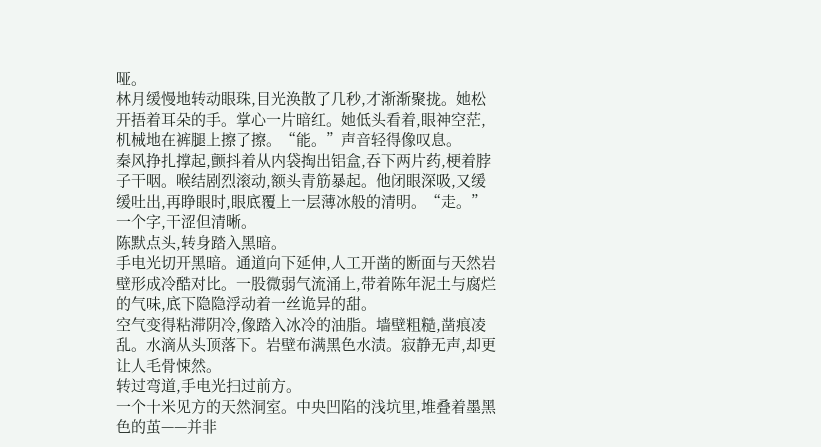哑。
林月缓慢地转动眼珠,目光涣散了几秒,才渐渐聚拢。她松开捂着耳朵的手。掌心一片暗红。她低头看着,眼神空茫,机械地在裤腿上擦了擦。“能。”声音轻得像叹息。
秦风挣扎撑起,颤抖着从内袋掏出铝盒,吞下两片药,梗着脖子干咽。喉结剧烈滚动,额头青筋暴起。他闭眼深吸,又缓缓吐出,再睁眼时,眼底覆上一层薄冰般的清明。“走。”一个字,干涩但清晰。
陈默点头,转身踏入黑暗。
手电光切开黑暗。通道向下延伸,人工开凿的断面与天然岩壁形成冷酷对比。一股微弱气流涌上,带着陈年泥土与腐烂的气味,底下隐隐浮动着一丝诡异的甜。
空气变得粘滞阴冷,像踏入冰冷的油脂。墙壁粗糙,凿痕凌乱。水滴从头顶落下。岩壁布满黑色水渍。寂静无声,却更让人毛骨悚然。
转过弯道,手电光扫过前方。
一个十米见方的天然洞室。中央凹陷的浅坑里,堆叠着墨黑色的茧——并非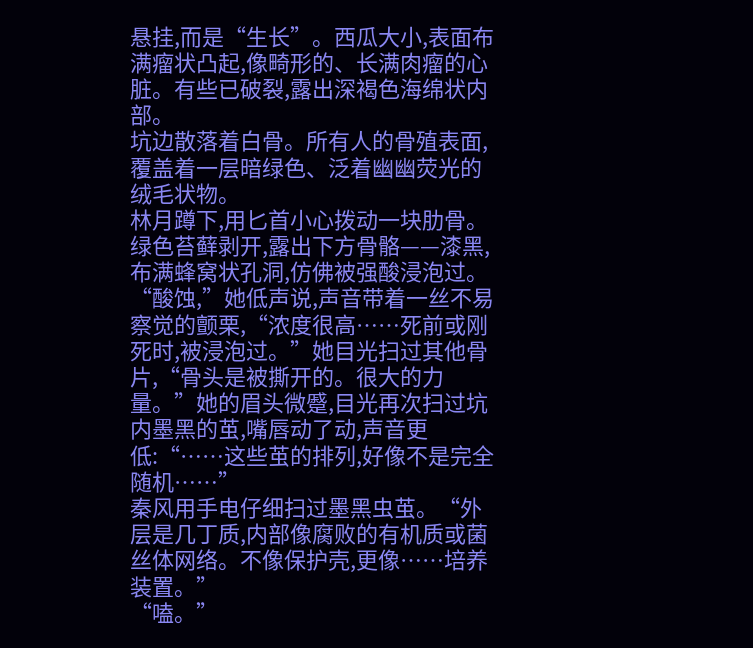悬挂,而是“生长”。西瓜大小,表面布满瘤状凸起,像畸形的、长满肉瘤的心脏。有些已破裂,露出深褐色海绵状内部。
坑边散落着白骨。所有人的骨殖表面,覆盖着一层暗绿色、泛着幽幽荧光的绒毛状物。
林月蹲下,用匕首小心拨动一块肋骨。绿色苔藓剥开,露出下方骨骼——漆黑,布满蜂窝状孔洞,仿佛被强酸浸泡过。“酸蚀,”她低声说,声音带着一丝不易察觉的颤栗,“浓度很高……死前或刚死时,被浸泡过。”她目光扫过其他骨片,“骨头是被撕开的。很大的力量。”她的眉头微蹙,目光再次扫过坑内墨黑的茧,嘴唇动了动,声音更低:“……这些茧的排列,好像不是完全随机……”
秦风用手电仔细扫过墨黑虫茧。“外层是几丁质,内部像腐败的有机质或菌丝体网络。不像保护壳,更像……培养装置。”
“嗑。”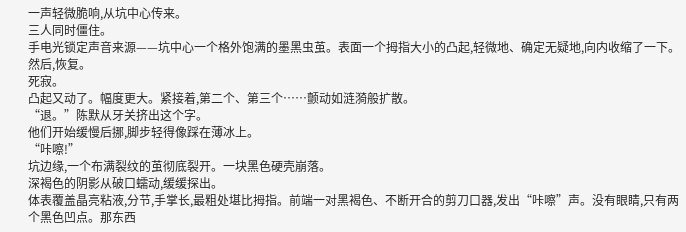一声轻微脆响,从坑中心传来。
三人同时僵住。
手电光锁定声音来源——坑中心一个格外饱满的墨黑虫茧。表面一个拇指大小的凸起,轻微地、确定无疑地,向内收缩了一下。
然后,恢复。
死寂。
凸起又动了。幅度更大。紧接着,第二个、第三个……颤动如涟漪般扩散。
“退。”陈默从牙关挤出这个字。
他们开始缓慢后挪,脚步轻得像踩在薄冰上。
“咔嚓!”
坑边缘,一个布满裂纹的茧彻底裂开。一块黑色硬壳崩落。
深褐色的阴影从破口蠕动,缓缓探出。
体表覆盖晶亮粘液,分节,手掌长,最粗处堪比拇指。前端一对黑褐色、不断开合的剪刀口器,发出“咔嚓”声。没有眼睛,只有两个黑色凹点。那东西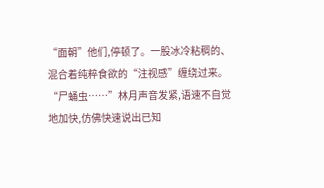“面朝”他们,停顿了。一股冰冷粘稠的、混合着纯粹食欲的“注视感”缠绕过来。
“尸蛹虫……”林月声音发紧,语速不自觉地加快,仿佛快速说出已知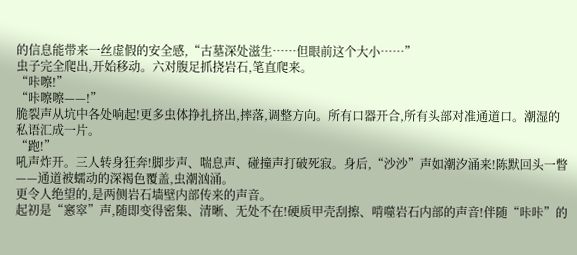的信息能带来一丝虚假的安全感,“古墓深处滋生……但眼前这个大小……”
虫子完全爬出,开始移动。六对腹足抓挠岩石,笔直爬来。
“咔嚓!”
“咔嚓嚓——!”
脆裂声从坑中各处响起!更多虫体挣扎挤出,摔落,调整方向。所有口器开合,所有头部对准通道口。潮湿的私语汇成一片。
“跑!”
吼声炸开。三人转身狂奔!脚步声、喘息声、碰撞声打破死寂。身后,“沙沙”声如潮汐涌来!陈默回头一瞥——通道被蠕动的深褐色覆盖,虫潮汹涌。
更令人绝望的,是两侧岩石墙壁内部传来的声音。
起初是“窸窣”声,随即变得密集、清晰、无处不在!硬质甲壳刮擦、啃噬岩石内部的声音!伴随“咔咔”的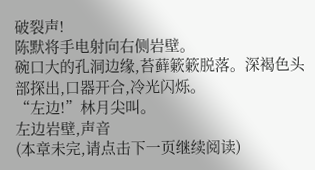破裂声!
陈默将手电射向右侧岩壁。
碗口大的孔洞边缘,苔藓簌簌脱落。深褐色头部探出,口器开合,冷光闪烁。
“左边!”林月尖叫。
左边岩壁,声音
(本章未完,请点击下一页继续阅读)